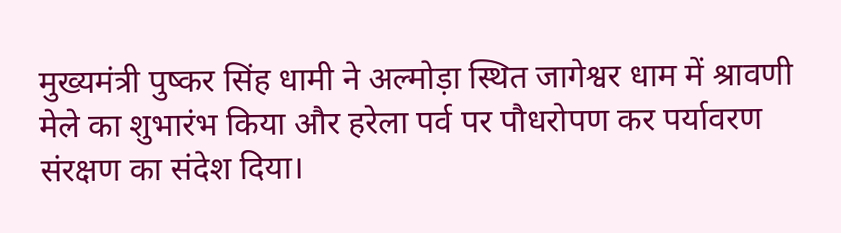मुख्यमंत्री पुष्कर सिंह धामी ने अल्मोड़ा स्थित जागेश्वर धाम में श्रावणी मेले का शुभारंभ किया और हरेला पर्व पर पौधरोपण कर पर्यावरण संरक्षण का संदेश दिया।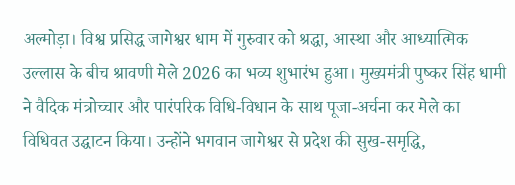अल्मोड़ा। विश्व प्रसिद्ध जागेश्वर धाम में गुरुवार को श्रद्धा, आस्था और आध्यात्मिक उल्लास के बीच श्रावणी मेले 2026 का भव्य शुभारंभ हुआ। मुख्यमंत्री पुष्कर सिंह धामी ने वैदिक मंत्रोच्चार और पारंपरिक विधि-विधान के साथ पूजा-अर्चना कर मेले का विधिवत उद्घाटन किया। उन्होंने भगवान जागेश्वर से प्रदेश की सुख-समृद्धि,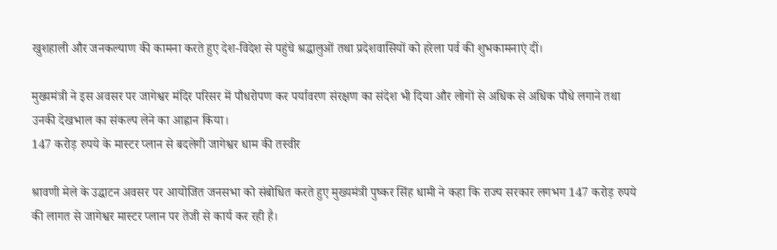खुशहाली और जनकल्याण की कामना करते हुए देश-विदेश से पहुंचे श्रद्धालुओं तथा प्रदेशवासियों को हरेला पर्व की शुभकामनाएं दीं।

मुख्यमंत्री ने इस अवसर पर जागेश्वर मंदिर परिसर में पौधरोपण कर पर्यावरण संरक्षण का संदेश भी दिया और लोगों से अधिक से अधिक पौधे लगाने तथा उनकी देखभाल का संकल्प लेने का आह्वान किया।
147 करोड़ रुपये के मास्टर प्लान से बदलेगी जागेश्वर धाम की तस्वीर

श्रावणी मेले के उद्घाटन अवसर पर आयोजित जनसभा को संबोधित करते हुए मुख्यमंत्री पुष्कर सिंह धामी ने कहा कि राज्य सरकार लगभग 147 करोड़ रुपये की लागत से जागेश्वर मास्टर प्लान पर तेजी से कार्य कर रही है।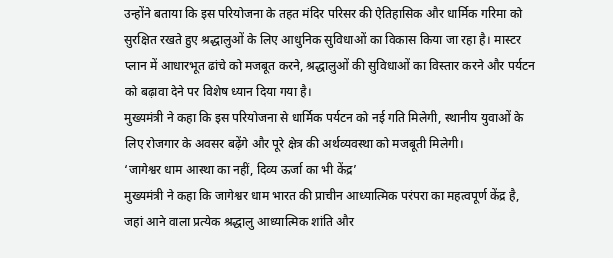उन्होंने बताया कि इस परियोजना के तहत मंदिर परिसर की ऐतिहासिक और धार्मिक गरिमा को सुरक्षित रखते हुए श्रद्धालुओं के लिए आधुनिक सुविधाओं का विकास किया जा रहा है। मास्टर प्लान में आधारभूत ढांचे को मजबूत करने, श्रद्धालुओं की सुविधाओं का विस्तार करने और पर्यटन को बढ़ावा देने पर विशेष ध्यान दिया गया है।
मुख्यमंत्री ने कहा कि इस परियोजना से धार्मिक पर्यटन को नई गति मिलेगी, स्थानीय युवाओं के लिए रोजगार के अवसर बढ़ेंगे और पूरे क्षेत्र की अर्थव्यवस्था को मजबूती मिलेगी।
‘जागेश्वर धाम आस्था का नहीं, दिव्य ऊर्जा का भी केंद्र’
मुख्यमंत्री ने कहा कि जागेश्वर धाम भारत की प्राचीन आध्यात्मिक परंपरा का महत्वपूर्ण केंद्र है, जहां आने वाला प्रत्येक श्रद्धालु आध्यात्मिक शांति और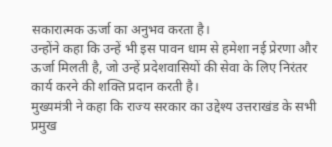सकारात्मक ऊर्जा का अनुभव करता है।
उन्होंने कहा कि उन्हें भी इस पावन धाम से हमेशा नई प्रेरणा और ऊर्जा मिलती है, जो उन्हें प्रदेशवासियों की सेवा के लिए निरंतर कार्य करने की शक्ति प्रदान करती है।
मुख्यमंत्री ने कहा कि राज्य सरकार का उद्देश्य उत्तराखंड के सभी प्रमुख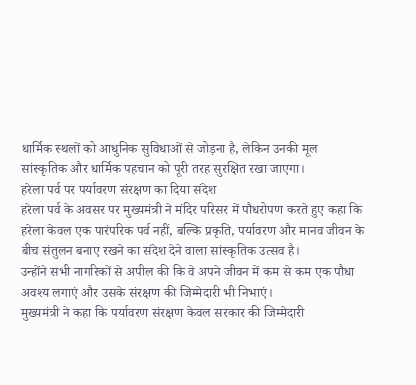धार्मिक स्थलों को आधुनिक सुविधाओं से जोड़ना है, लेकिन उनकी मूल सांस्कृतिक और धार्मिक पहचान को पूरी तरह सुरक्षित रखा जाएगा।
हरेला पर्व पर पर्यावरण संरक्षण का दिया संदेश
हरेला पर्व के अवसर पर मुख्यमंत्री ने मंदिर परिसर में पौधरोपण करते हुए कहा कि हरेला केवल एक पारंपरिक पर्व नहीं, बल्कि प्रकृति, पर्यावरण और मानव जीवन के बीच संतुलन बनाए रखने का संदेश देने वाला सांस्कृतिक उत्सव है।
उन्होंने सभी नागरिकों से अपील की कि वे अपने जीवन में कम से कम एक पौधा अवश्य लगाएं और उसके संरक्षण की जिम्मेदारी भी निभाएं।
मुख्यमंत्री ने कहा कि पर्यावरण संरक्षण केवल सरकार की जिम्मेदारी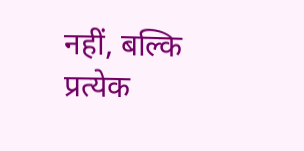नहीं, बल्कि प्रत्येक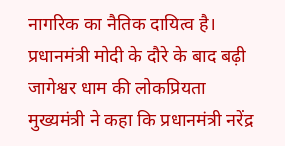नागरिक का नैतिक दायित्व है।
प्रधानमंत्री मोदी के दौरे के बाद बढ़ी जागेश्वर धाम की लोकप्रियता
मुख्यमंत्री ने कहा कि प्रधानमंत्री नरेंद्र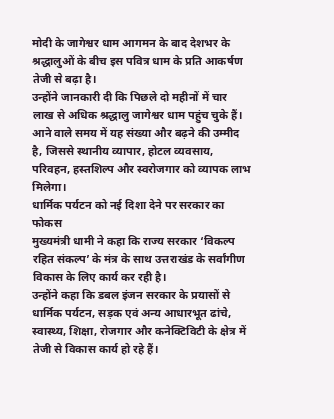मोदी के जागेश्वर धाम आगमन के बाद देशभर के श्रद्धालुओं के बीच इस पवित्र धाम के प्रति आकर्षण तेजी से बढ़ा है।
उन्होंने जानकारी दी कि पिछले दो महीनों में चार लाख से अधिक श्रद्धालु जागेश्वर धाम पहुंच चुके हैं। आने वाले समय में यह संख्या और बढ़ने की उम्मीद है, जिससे स्थानीय व्यापार, होटल व्यवसाय, परिवहन, हस्तशिल्प और स्वरोजगार को व्यापक लाभ मिलेगा।
धार्मिक पर्यटन को नई दिशा देने पर सरकार का फोकस
मुख्यमंत्री धामी ने कहा कि राज्य सरकार ‘विकल्प रहित संकल्प’ के मंत्र के साथ उत्तराखंड के सर्वांगीण विकास के लिए कार्य कर रही है।
उन्होंने कहा कि डबल इंजन सरकार के प्रयासों से धार्मिक पर्यटन, सड़क एवं अन्य आधारभूत ढांचे, स्वास्थ्य, शिक्षा, रोजगार और कनेक्टिविटी के क्षेत्र में तेजी से विकास कार्य हो रहे हैं।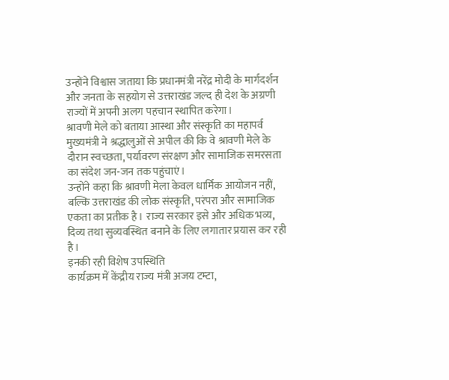उन्होंने विश्वास जताया कि प्रधानमंत्री नरेंद्र मोदी के मार्गदर्शन और जनता के सहयोग से उत्तराखंड जल्द ही देश के अग्रणी राज्यों में अपनी अलग पहचान स्थापित करेगा।
श्रावणी मेले को बताया आस्था और संस्कृति का महापर्व
मुख्यमंत्री ने श्रद्धालुओं से अपील की कि वे श्रावणी मेले के दौरान स्वच्छता, पर्यावरण संरक्षण और सामाजिक समरसता का संदेश जन-जन तक पहुंचाएं।
उन्होंने कहा कि श्रावणी मेला केवल धार्मिक आयोजन नहीं, बल्कि उत्तराखंड की लोक संस्कृति, परंपरा और सामाजिक एकता का प्रतीक है। राज्य सरकार इसे और अधिक भव्य, दिव्य तथा सुव्यवस्थित बनाने के लिए लगातार प्रयास कर रही है।
इनकी रही विशेष उपस्थिति
कार्यक्रम में केंद्रीय राज्य मंत्री अजय टम्टा,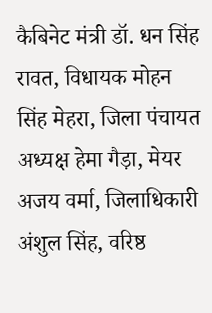कैबिनेट मंत्री डॉ. धन सिंह रावत, विधायक मोहन सिंह मेहरा, जिला पंचायत अध्यक्ष हेमा गैड़ा, मेयर अजय वर्मा, जिलाधिकारी अंशुल सिंह, वरिष्ठ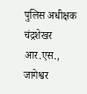पुलिस अधीक्षक चंद्रशेखर आर.एस., जागेश्वर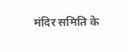मंदिर समिति के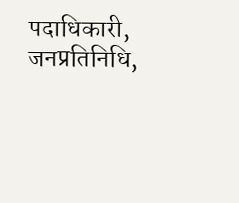पदाधिकारी, जनप्रतिनिधि,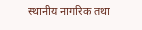स्थानीय नागरिक तथा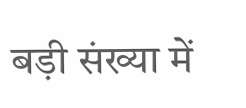बड़ी संख्या में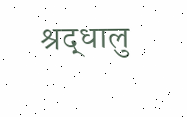श्रद्धालु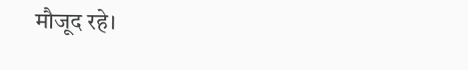मौजूद रहे।